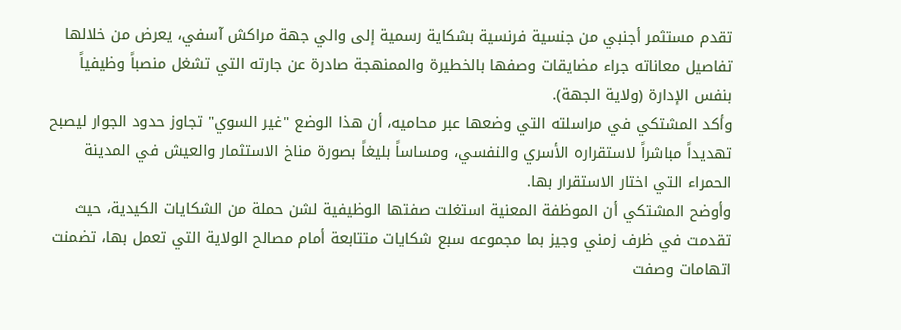تقدم مستثمر أجنبي من جنسية فرنسية بشكاية رسمية إلى والي جهة مراكش آسفي، يعرض من خلالها تفاصيل معاناته جراء مضايقات وصفها بالخطيرة والممنهجة صادرة عن جارته التي تشغل منصباً وظيفياً بنفس الإدارة (ولاية الجهة).
وأكد المشتكي في مراسلته التي وضعها عبر محاميه، أن هذا الوضع "غير السوي" تجاوز حدود الجوار ليصبح تهديداً مباشراً لاستقراره الأسري والنفسي، ومساساً بليغاً بصورة مناخ الاستثمار والعيش في المدينة الحمراء التي اختار الاستقرار بها.
وأوضح المشتكي أن الموظفة المعنية استغلت صفتها الوظيفية لشن حملة من الشكايات الكيدية، حيث تقدمت في ظرف زمني وجيز بما مجموعه سبع شكايات متتابعة أمام مصالح الولاية التي تعمل بها، تضمنت اتهامات وصفت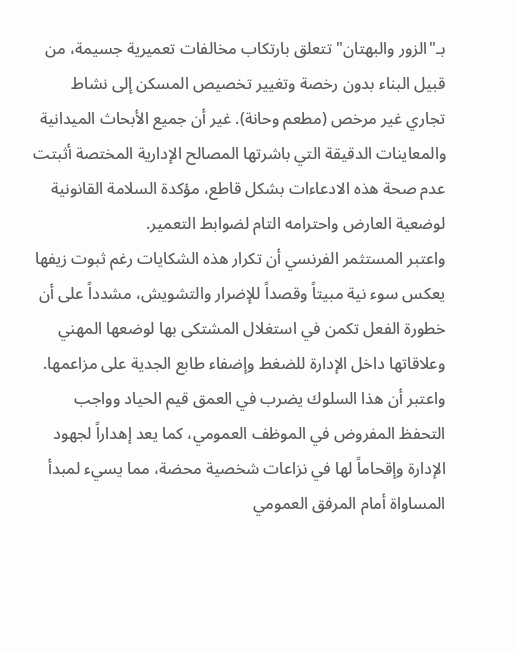بـ"الزور والبهتان" تتعلق بارتكاب مخالفات تعميرية جسيمة، من قبيل البناء بدون رخصة وتغيير تخصيص المسكن إلى نشاط تجاري غير مرخص (مطعم وحانة). غير أن جميع الأبحاث الميدانية والمعاينات الدقيقة التي باشرتها المصالح الإدارية المختصة أثبتت عدم صحة هذه الادعاءات بشكل قاطع، مؤكدة السلامة القانونية لوضعية العارض واحترامه التام لضوابط التعمير.
واعتبر المستثمر الفرنسي أن تكرار هذه الشكايات رغم ثبوت زيفها يعكس سوء نية مبيتاً وقصداً للإضرار والتشويش، مشدداً على أن خطورة الفعل تكمن في استغلال المشتكى بها لوضعها المهني وعلاقاتها داخل الإدارة للضغط وإضفاء طابع الجدية على مزاعمها.
واعتبر أن هذا السلوك يضرب في العمق قيم الحياد وواجب التحفظ المفروض في الموظف العمومي، كما يعد إهداراً لجهود الإدارة وإقحاماً لها في نزاعات شخصية محضة، مما يسيء لمبدأ المساواة أمام المرفق العمومي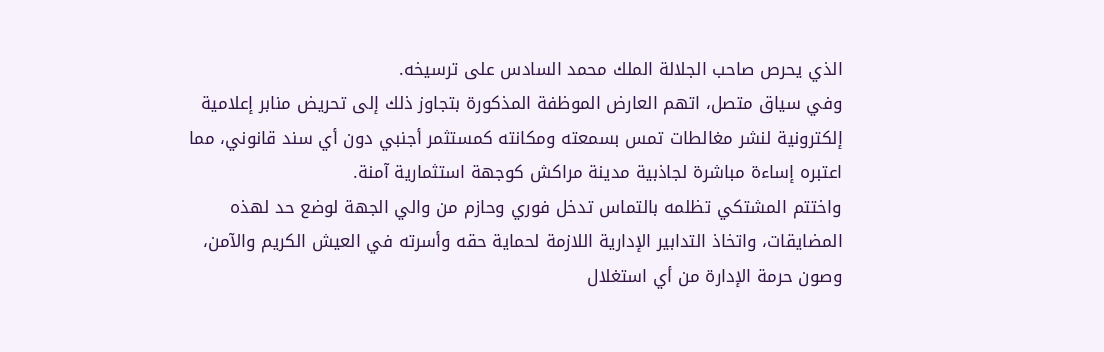الذي يحرص صاحب الجلالة الملك محمد السادس على ترسيخه.
وفي سياق متصل، اتهم العارض الموظفة المذكورة بتجاوز ذلك إلى تحريض منابر إعلامية إلكترونية لنشر مغالطات تمس بسمعته ومكانته كمستثمر أجنبي دون أي سند قانوني، مما اعتبره إساءة مباشرة لجاذبية مدينة مراكش كوجهة استثمارية آمنة.
واختتم المشتكي تظلمه بالتماس تدخل فوري وحازم من والي الجهة لوضع حد لهذه المضايقات، واتخاذ التدابير الإدارية اللازمة لحماية حقه وأسرته في العيش الكريم والآمن، وصون حرمة الإدارة من أي استغلال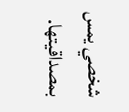شخصي يمس بمصداقيتها.